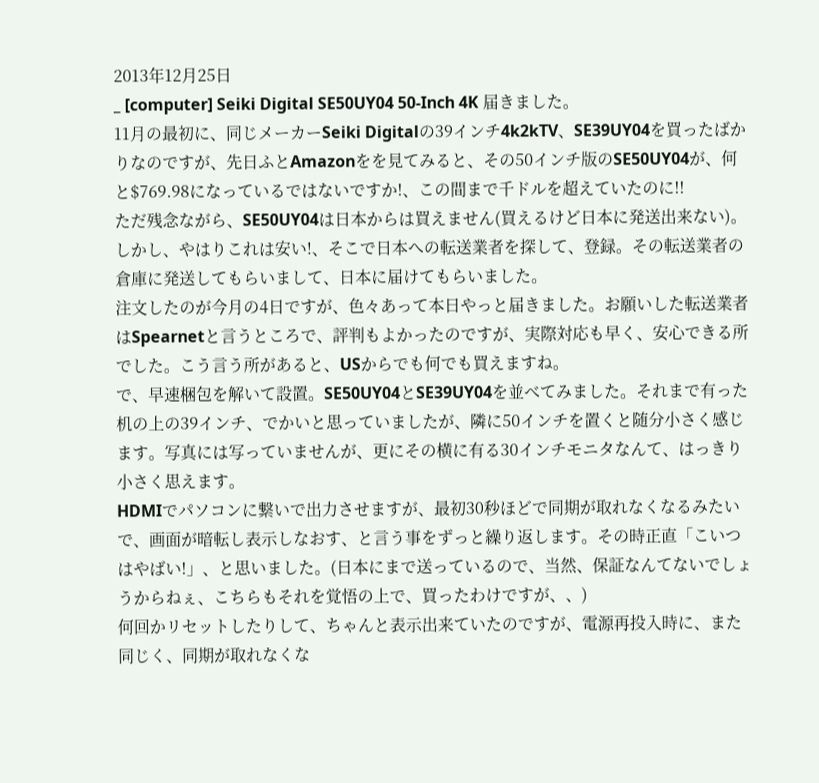2013年12月25日
_ [computer] Seiki Digital SE50UY04 50-Inch 4K 届きました。
11月の最初に、同じメーカーSeiki Digitalの39インチ4k2kTV、SE39UY04を買ったばかりなのですが、先日ふとAmazonをを見てみると、その50インチ版のSE50UY04が、何と$769.98になっているではないですか!、この間まで千ドルを超えていたのに!!
ただ残念ながら、SE50UY04は日本からは買えません(買えるけど日本に発送出来ない)。しかし、やはりこれは安い!、そこで日本への転送業者を探して、登録。その転送業者の倉庫に発送してもらいまして、日本に届けてもらいました。
注文したのが今月の4日ですが、色々あって本日やっと届きました。お願いした転送業者はSpearnetと言うところで、評判もよかったのですが、実際対応も早く、安心できる所でした。こう言う所があると、USからでも何でも買えますね。
で、早速梱包を解いて設置。SE50UY04とSE39UY04を並べてみました。それまで有った机の上の39インチ、でかいと思っていましたが、隣に50インチを置くと随分小さく感じます。写真には写っていませんが、更にその横に有る30インチモニタなんて、はっきり小さく思えます。
HDMIでパソコンに繋いで出力させますが、最初30秒ほどで同期が取れなくなるみたいで、画面が暗転し表示しなおす、と言う事をずっと繰り返します。その時正直「こいつはやばい!」、と思いました。(日本にまで送っているので、当然、保証なんてないでしょうからねぇ、こちらもそれを覚悟の上で、買ったわけですが、、)
何回かリセットしたりして、ちゃんと表示出来ていたのですが、電源再投入時に、また同じく、同期が取れなくな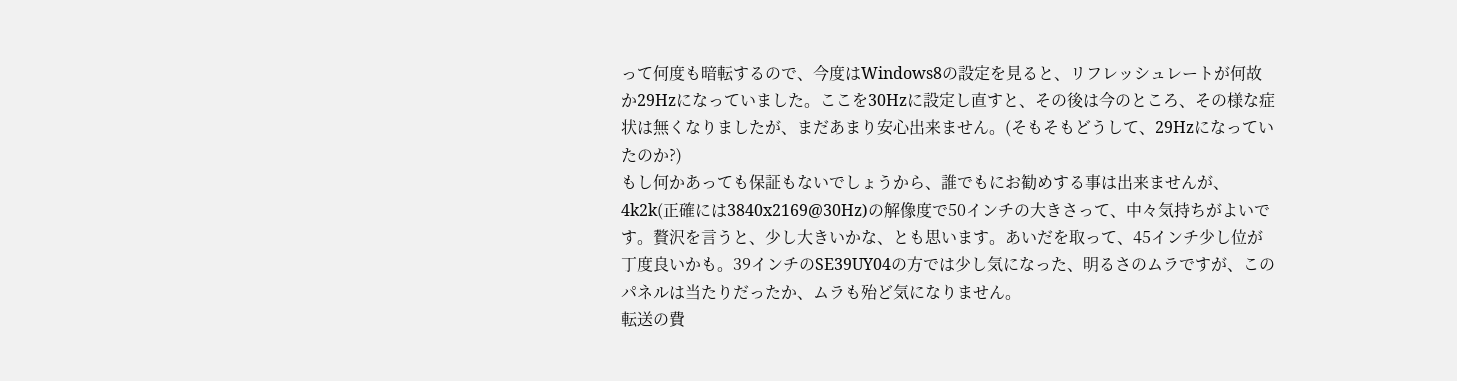って何度も暗転するので、今度はWindows8の設定を見ると、リフレッシュレートが何故か29Hzになっていました。ここを30Hzに設定し直すと、その後は今のところ、その様な症状は無くなりましたが、まだあまり安心出来ません。(そもそもどうして、29Hzになっていたのか?)
もし何かあっても保証もないでしょうから、誰でもにお勧めする事は出来ませんが、4k2k(正確には3840x2169@30Hz)の解像度で50インチの大きさって、中々気持ちがよいです。贅沢を言うと、少し大きいかな、とも思います。あいだを取って、45インチ少し位が丁度良いかも。39インチのSE39UY04の方では少し気になった、明るさのムラですが、このパネルは当たりだったか、ムラも殆ど気になりません。
転送の費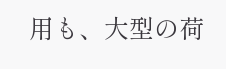用も、大型の荷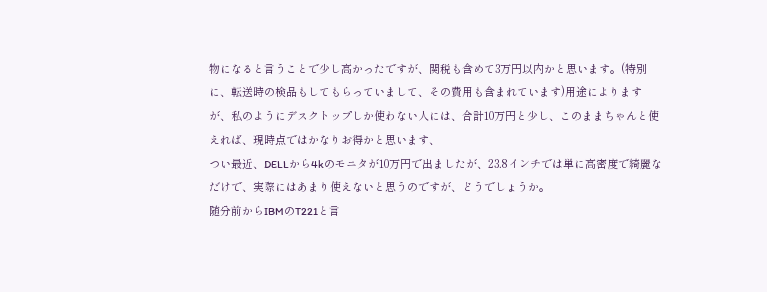物になると言うことで少し高かったですが、関税も含めて3万円以内かと思います。(特別に、転送時の検品もしてもらっていまして、その費用も含まれています)用途によりますが、私のようにデスクトップしか使わない人には、合計10万円と少し、このままちゃんと使えれば、現時点ではかなりお得かと思います、
つい最近、DELLから4kのモニタが10万円で出ましたが、23.8インチでは単に高密度で綺麗なだけで、実際にはあまり使えないと思うのですが、どうでしょうか。
随分前からIBMのT221と言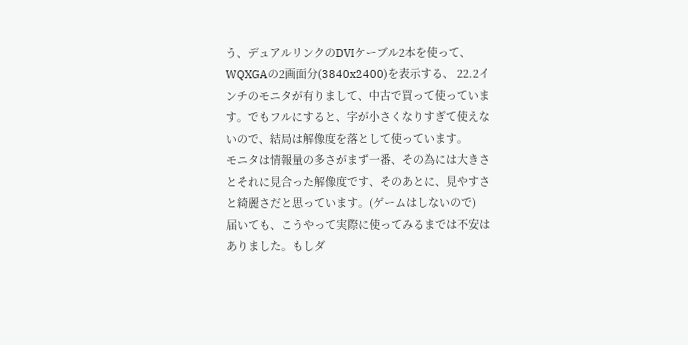う、デュアルリンクのDVIケーブル2本を使って、WQXGAの2画面分(3840x2400)を表示する、 22.2インチのモニタが有りまして、中古で買って使っています。でもフルにすると、字が小さくなりすぎて使えないので、結局は解像度を落として使っています。
モニタは情報量の多さがまず一番、その為には大きさとそれに見合った解像度です、そのあとに、見やすさと綺麗さだと思っています。(ゲームはしないので)
届いても、こうやって実際に使ってみるまでは不安はありました。もしダ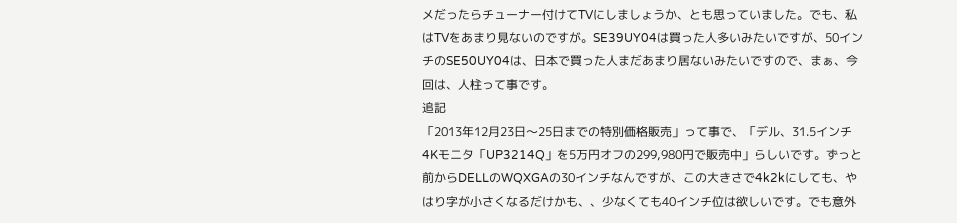メだったらチューナー付けてTVにしましょうか、とも思っていました。でも、私はTVをあまり見ないのですが。SE39UY04は買った人多いみたいですが、50インチのSE50UY04は、日本で買った人まだあまり居ないみたいですので、まぁ、今回は、人柱って事です。
追記
「2013年12月23日〜25日までの特別価格販売」って事で、「デル、31.5インチ4Kモニタ「UP3214Q」を5万円オフの299,980円で販売中」らしいです。ずっと前からDELLのWQXGAの30インチなんですが、この大きさで4k2kにしても、やはり字が小さくなるだけかも、、少なくても40インチ位は欲しいです。でも意外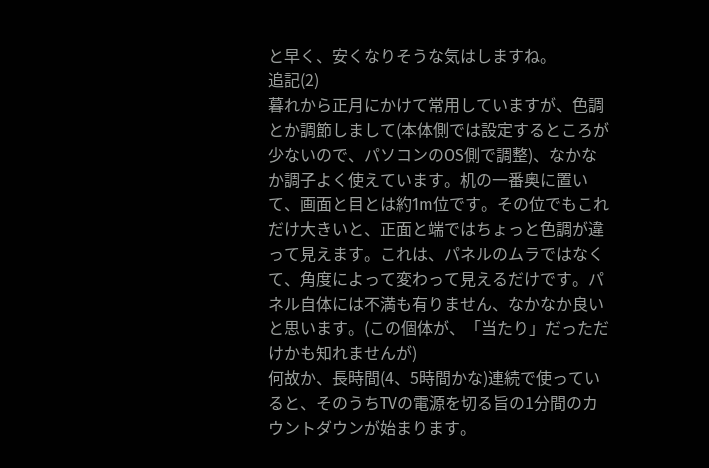と早く、安くなりそうな気はしますね。
追記(2)
暮れから正月にかけて常用していますが、色調とか調節しまして(本体側では設定するところが少ないので、パソコンのOS側で調整)、なかなか調子よく使えています。机の一番奥に置いて、画面と目とは約1m位です。その位でもこれだけ大きいと、正面と端ではちょっと色調が違って見えます。これは、パネルのムラではなくて、角度によって変わって見えるだけです。パネル自体には不満も有りません、なかなか良いと思います。(この個体が、「当たり」だっただけかも知れませんが)
何故か、長時間(4、5時間かな)連続で使っていると、そのうちTVの電源を切る旨の1分間のカウントダウンが始まります。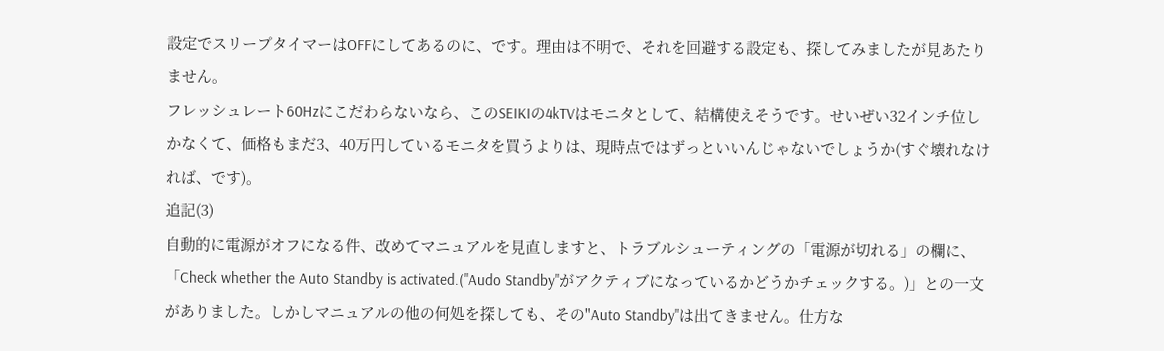設定でスリープタイマーはOFFにしてあるのに、です。理由は不明で、それを回避する設定も、探してみましたが見あたりません。
フレッシュレート60Hzにこだわらないなら、このSEIKIの4kTVはモニタとして、結構使えそうです。せいぜい32インチ位しかなくて、価格もまだ3、40万円しているモニタを買うよりは、現時点ではずっといいんじゃないでしょうか(すぐ壊れなければ、です)。
追記(3)
自動的に電源がオフになる件、改めてマニュアルを見直しますと、トラブルシューティングの「電源が切れる」の欄に、「Check whether the Auto Standby is activated.("Audo Standby"がアクティブになっているかどうかチェックする。)」との一文がありました。しかしマニュアルの他の何処を探しても、その"Auto Standby"は出てきません。仕方な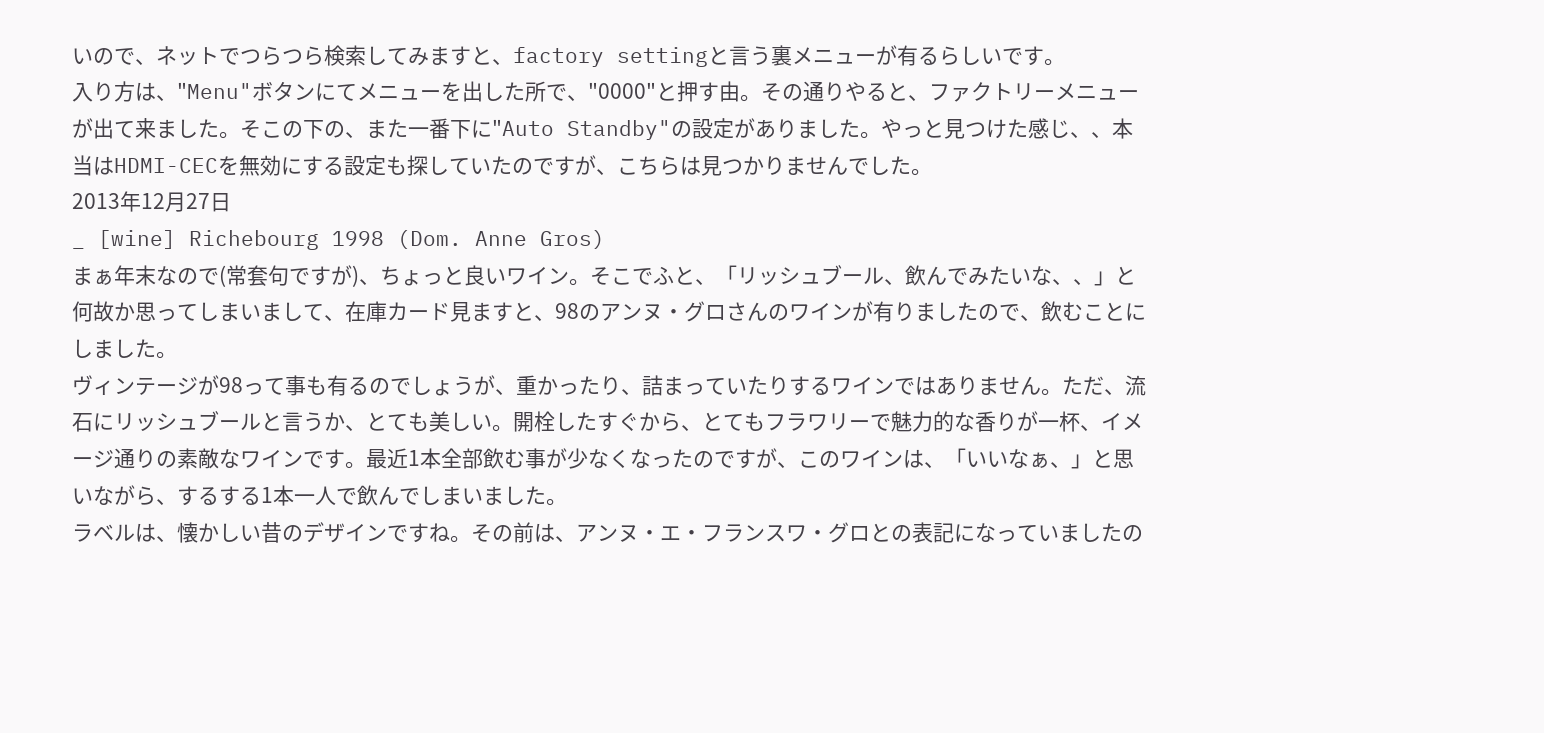いので、ネットでつらつら検索してみますと、factory settingと言う裏メニューが有るらしいです。
入り方は、"Menu"ボタンにてメニューを出した所で、"0000"と押す由。その通りやると、ファクトリーメニューが出て来ました。そこの下の、また一番下に"Auto Standby"の設定がありました。やっと見つけた感じ、、本当はHDMI-CECを無効にする設定も探していたのですが、こちらは見つかりませんでした。
2013年12月27日
_ [wine] Richebourg 1998 (Dom. Anne Gros)
まぁ年末なので(常套句ですが)、ちょっと良いワイン。そこでふと、「リッシュブール、飲んでみたいな、、」と何故か思ってしまいまして、在庫カード見ますと、98のアンヌ・グロさんのワインが有りましたので、飲むことにしました。
ヴィンテージが98って事も有るのでしょうが、重かったり、詰まっていたりするワインではありません。ただ、流石にリッシュブールと言うか、とても美しい。開栓したすぐから、とてもフラワリーで魅力的な香りが一杯、イメージ通りの素敵なワインです。最近1本全部飲む事が少なくなったのですが、このワインは、「いいなぁ、」と思いながら、するする1本一人で飲んでしまいました。
ラベルは、懐かしい昔のデザインですね。その前は、アンヌ・エ・フランスワ・グロとの表記になっていましたの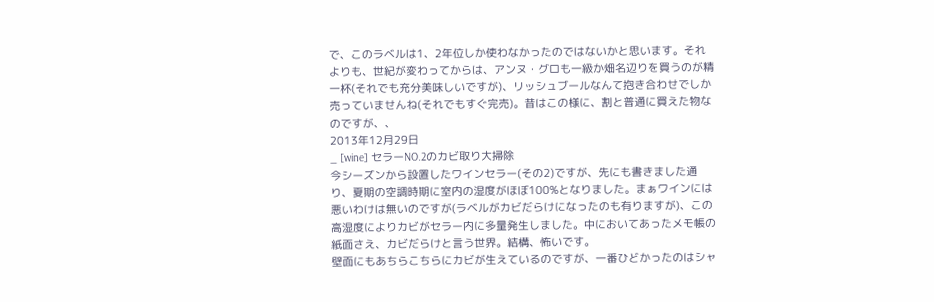で、このラベルは1、2年位しか使わなかったのではないかと思います。それよりも、世紀が変わってからは、アンヌ・グロも一級か畑名辺りを買うのが精一杯(それでも充分美味しいですが)、リッシュブールなんて抱き合わせでしか売っていませんね(それでもすぐ完売)。昔はこの様に、割と普通に買えた物なのですが、、
2013年12月29日
_ [wine] セラーNO.2のカビ取り大掃除
今シーズンから設置したワインセラー(その2)ですが、先にも書きました通り、夏期の空調時期に室内の湿度がほぼ100%となりました。まぁワインには悪いわけは無いのですが(ラベルがカビだらけになったのも有りますが)、この高湿度によりカビがセラー内に多量発生しました。中においてあったメモ帳の紙面さえ、カビだらけと言う世界。結構、怖いです。
壁面にもあちらこちらにカビが生えているのですが、一番ひどかったのはシャ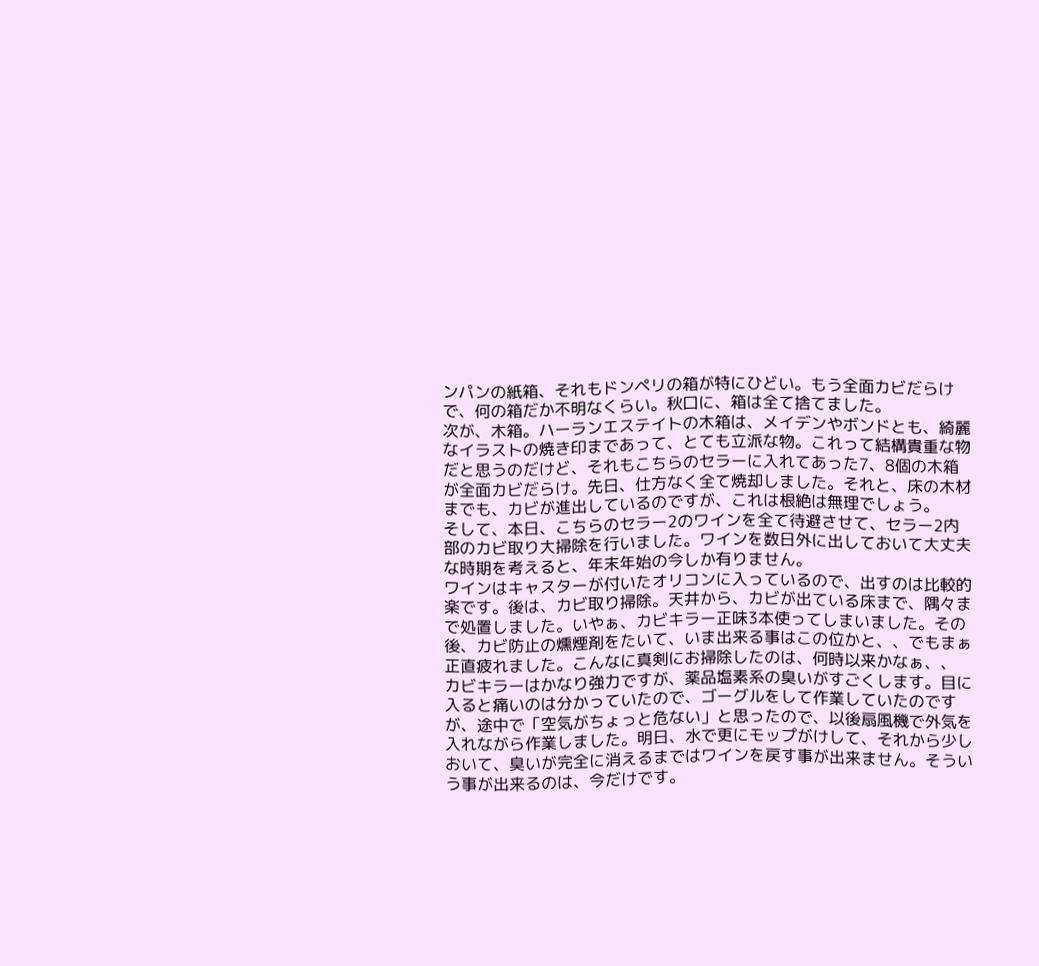ンパンの紙箱、それもドンペリの箱が特にひどい。もう全面カビだらけで、何の箱だか不明なくらい。秋口に、箱は全て捨てました。
次が、木箱。ハーランエステイトの木箱は、メイデンやボンドとも、綺麗なイラストの焼き印まであって、とても立派な物。これって結構貴重な物だと思うのだけど、それもこちらのセラーに入れてあった7、8個の木箱が全面カビだらけ。先日、仕方なく全て焼却しました。それと、床の木材までも、カビが進出しているのですが、これは根絶は無理でしょう。
そして、本日、こちらのセラー2のワインを全て待避させて、セラー2内部のカビ取り大掃除を行いました。ワインを数日外に出しておいて大丈夫な時期を考えると、年末年始の今しか有りません。
ワインはキャスターが付いたオリコンに入っているので、出すのは比較的楽です。後は、カビ取り掃除。天井から、カビが出ている床まで、隅々まで処置しました。いやぁ、カビキラー正味3本使ってしまいました。その後、カビ防止の燻煙剤をたいて、いま出来る事はこの位かと、、でもまぁ正直疲れました。こんなに真剣にお掃除したのは、何時以来かなぁ、、
カビキラーはかなり強力ですが、薬品塩素系の臭いがすごくします。目に入ると痛いのは分かっていたので、ゴーグルをして作業していたのですが、途中で「空気がちょっと危ない」と思ったので、以後扇風機で外気を入れながら作業しました。明日、水で更にモップがけして、それから少しおいて、臭いが完全に消えるまではワインを戻す事が出来ません。そういう事が出来るのは、今だけです。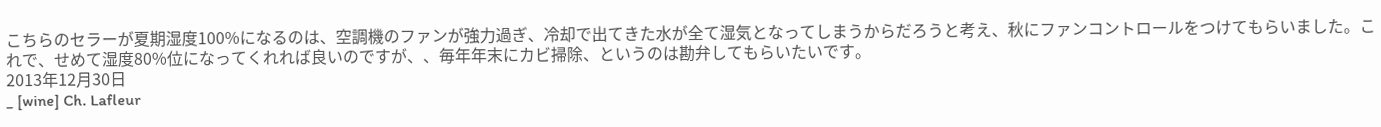こちらのセラーが夏期湿度100%になるのは、空調機のファンが強力過ぎ、冷却で出てきた水が全て湿気となってしまうからだろうと考え、秋にファンコントロールをつけてもらいました。これで、せめて湿度80%位になってくれれば良いのですが、、毎年年末にカビ掃除、というのは勘弁してもらいたいです。
2013年12月30日
_ [wine] Ch. Lafleur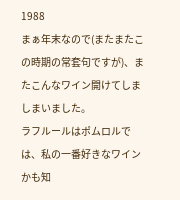1988
まぁ年末なので(またまたこの時期の常套句ですが)、またこんなワイン開けてしましまいました。
ラフルールはポムロルでは、私の一番好きなワインかも知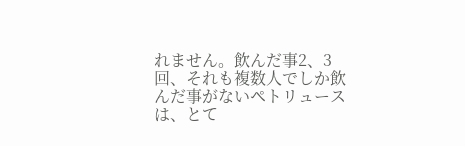れません。飲んだ事2、3回、それも複数人でしか飲んだ事がないペトリュースは、とて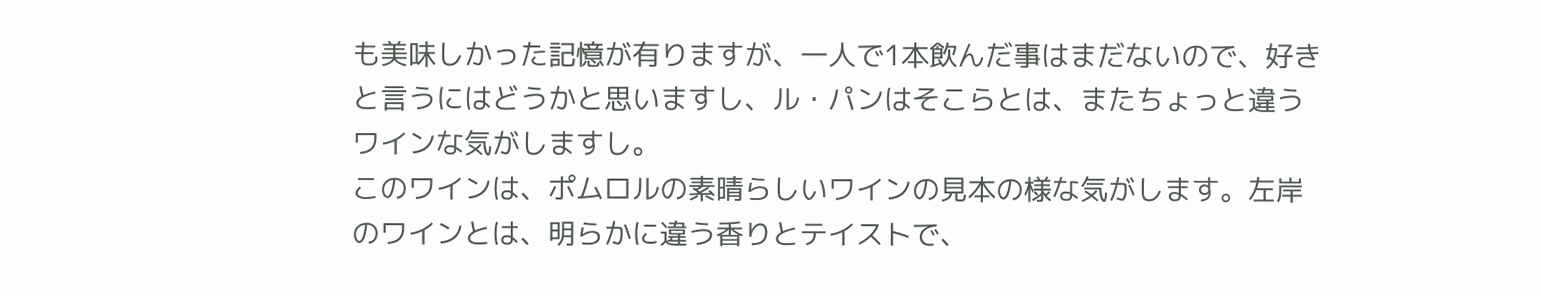も美味しかった記憶が有りますが、一人で1本飲んだ事はまだないので、好きと言うにはどうかと思いますし、ル・パンはそこらとは、またちょっと違うワインな気がしますし。
このワインは、ポムロルの素晴らしいワインの見本の様な気がします。左岸のワインとは、明らかに違う香りとテイストで、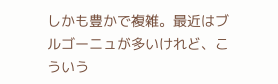しかも豊かで複雑。最近はブルゴーニュが多いけれど、こういう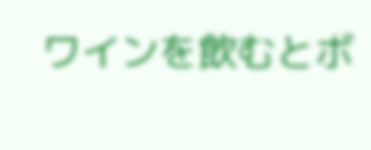ワインを飲むとボ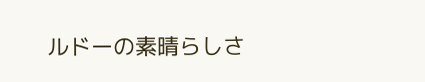ルドーの素晴らしさ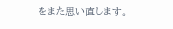をまた思い直します。